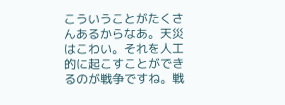こういうことがたくさんあるからなあ。天災はこわい。それを人工的に起こすことができるのが戦争ですね。戦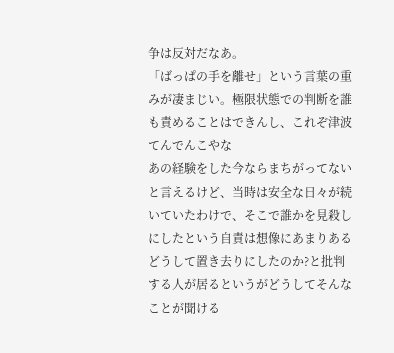争は反対だなあ。
「ばっぱの手を離せ」という言葉の重みが凄まじい。極限状態での判断を誰も責めることはできんし、これぞ津波てんでんこやな
あの経験をした今ならまちがってないと言えるけど、当時は安全な日々が続いていたわけで、そこで誰かを見殺しにしたという自責は想像にあまりある
どうして置き去りにしたのか?と批判する人が居るというがどうしてそんなことが聞ける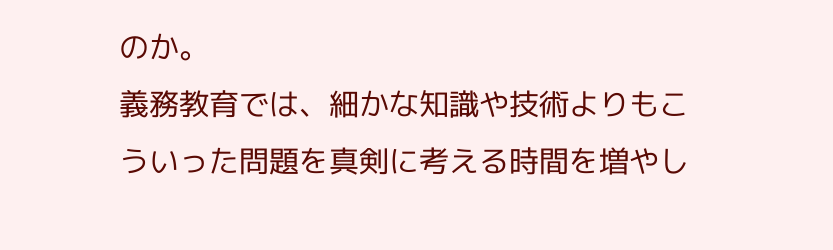のか。
義務教育では、細かな知識や技術よりもこういった問題を真剣に考える時間を増やし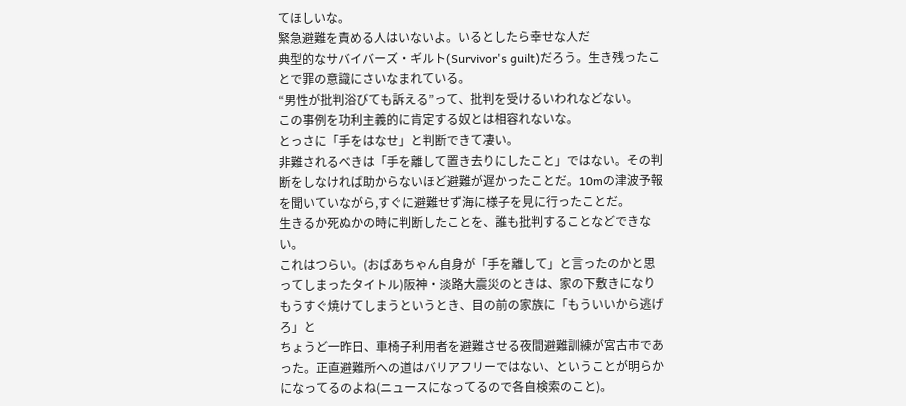てほしいな。
緊急避難を責める人はいないよ。いるとしたら幸せな人だ
典型的なサバイバーズ・ギルト(Survivor's guilt)だろう。生き残ったことで罪の意識にさいなまれている。
“男性が批判浴びても訴える”って、批判を受けるいわれなどない。
この事例を功利主義的に肯定する奴とは相容れないな。
とっさに「手をはなせ」と判断できて凄い。
非難されるべきは「手を離して置き去りにしたこと」ではない。その判断をしなければ助からないほど避難が遅かったことだ。10mの津波予報を聞いていながら,すぐに避難せず海に様子を見に行ったことだ。
生きるか死ぬかの時に判断したことを、誰も批判することなどできない。
これはつらい。(おばあちゃん自身が「手を離して」と言ったのかと思ってしまったタイトル)阪神・淡路大震災のときは、家の下敷きになりもうすぐ焼けてしまうというとき、目の前の家族に「もういいから逃げろ」と
ちょうど一昨日、車椅子利用者を避難させる夜間避難訓練が宮古市であった。正直避難所への道はバリアフリーではない、ということが明らかになってるのよね(ニュースになってるので各自検索のこと)。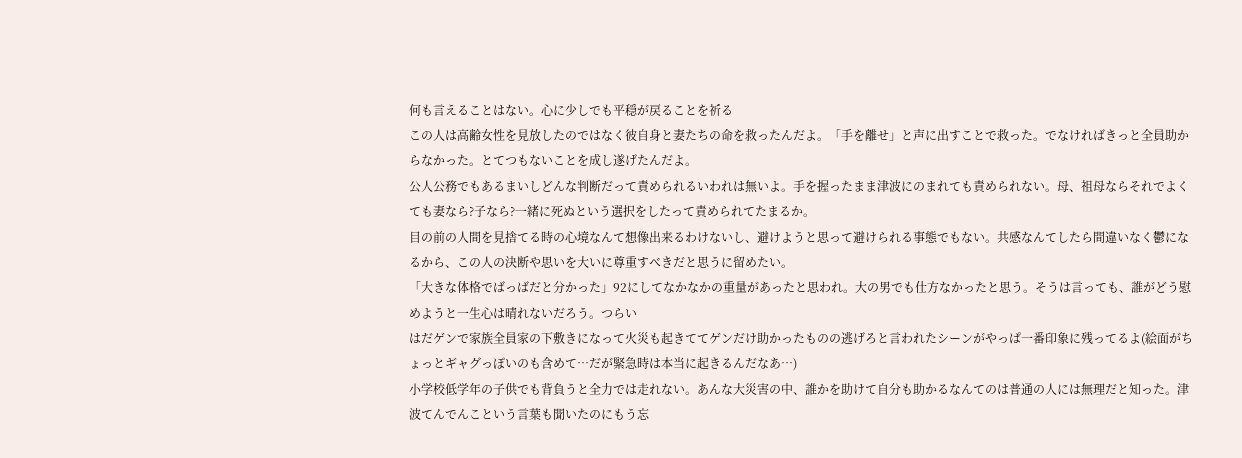何も言えることはない。心に少しでも平穏が戻ることを祈る
この人は高齢女性を見放したのではなく彼自身と妻たちの命を救ったんだよ。「手を離せ」と声に出すことで救った。でなければきっと全員助からなかった。とてつもないことを成し遂げたんだよ。
公人公務でもあるまいしどんな判断だって責められるいわれは無いよ。手を握ったまま津波にのまれても責められない。母、祖母ならそれでよくても妻なら?子なら?一緒に死ぬという選択をしたって責められてたまるか。
目の前の人間を見捨てる時の心境なんて想像出来るわけないし、避けようと思って避けられる事態でもない。共感なんてしたら間違いなく鬱になるから、この人の決断や思いを大いに尊重すべきだと思うに留めたい。
「大きな体格でばっばだと分かった」92にしてなかなかの重量があったと思われ。大の男でも仕方なかったと思う。そうは言っても、誰がどう慰めようと一生心は晴れないだろう。つらい
はだゲンで家族全員家の下敷きになって火災も起きててゲンだけ助かったものの逃げろと言われたシーンがやっぱ一番印象に残ってるよ(絵面がちょっとギャグっぽいのも含めて…だが緊急時は本当に起きるんだなあ…)
小学校低学年の子供でも背負うと全力では走れない。あんな大災害の中、誰かを助けて自分も助かるなんてのは普通の人には無理だと知った。津波てんでんこという言葉も聞いたのにもう忘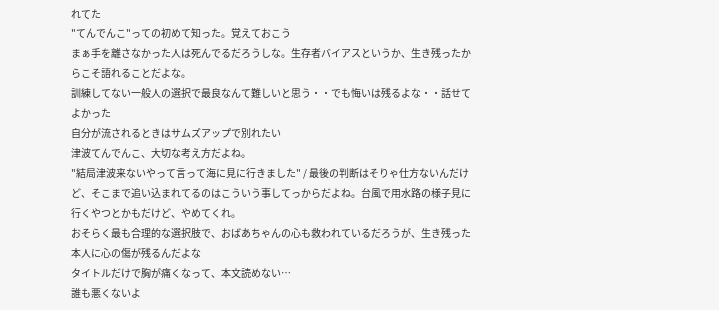れてた
"てんでんこ"っての初めて知った。覚えておこう
まぁ手を離さなかった人は死んでるだろうしな。生存者バイアスというか、生き残ったからこそ語れることだよな。
訓練してない一般人の選択で最良なんて難しいと思う・・でも悔いは残るよな・・話せてよかった
自分が流されるときはサムズアップで別れたい
津波てんでんこ、大切な考え方だよね。
"結局津波来ないやって言って海に見に行きました" / 最後の判断はそりゃ仕方ないんだけど、そこまで追い込まれてるのはこういう事してっからだよね。台風で用水路の様子見に行くやつとかもだけど、やめてくれ。
おそらく最も合理的な選択肢で、おばあちゃんの心も救われているだろうが、生き残った本人に心の傷が残るんだよな
タイトルだけで胸が痛くなって、本文読めない…
誰も悪くないよ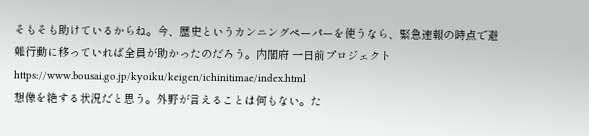そもそも助けているからね。今、歴史というカンニングペーパーを使うなら、緊急速報の時点で避難行動に移っていれば全員が助かったのだろう。内閣府 一日前プロジェクトhttps://www.bousai.go.jp/kyoiku/keigen/ichinitimae/index.html
想像を絶する状況だと思う。外野が言えることは何もない。た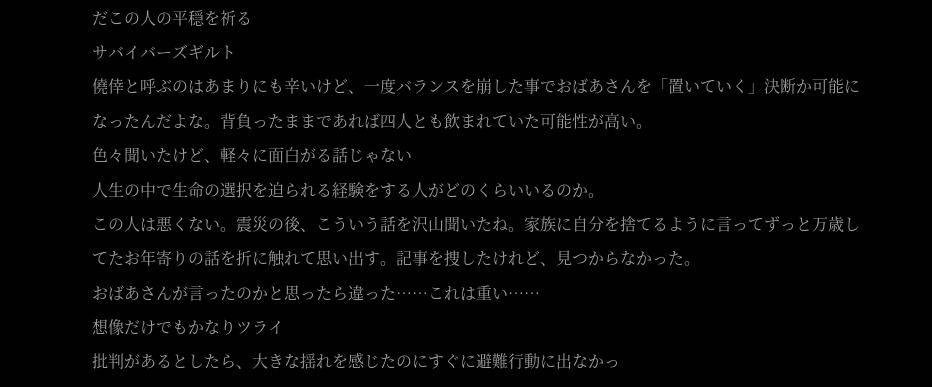だこの人の平穏を祈る
サバイバーズギルト
僥倖と呼ぶのはあまりにも辛いけど、一度バランスを崩した事でおばあさんを「置いていく」決断か可能になったんだよな。背負ったままであれば四人とも飲まれていた可能性が高い。
色々聞いたけど、軽々に面白がる話じゃない
人生の中で生命の選択を迫られる経験をする人がどのくらいいるのか。
この人は悪くない。震災の後、こういう話を沢山聞いたね。家族に自分を捨てるように言ってずっと万歳してたお年寄りの話を折に触れて思い出す。記事を捜したけれど、見つからなかった。
おばあさんが言ったのかと思ったら違った……これは重い……
想像だけでもかなりツライ
批判があるとしたら、大きな揺れを感じたのにすぐに避難行動に出なかっ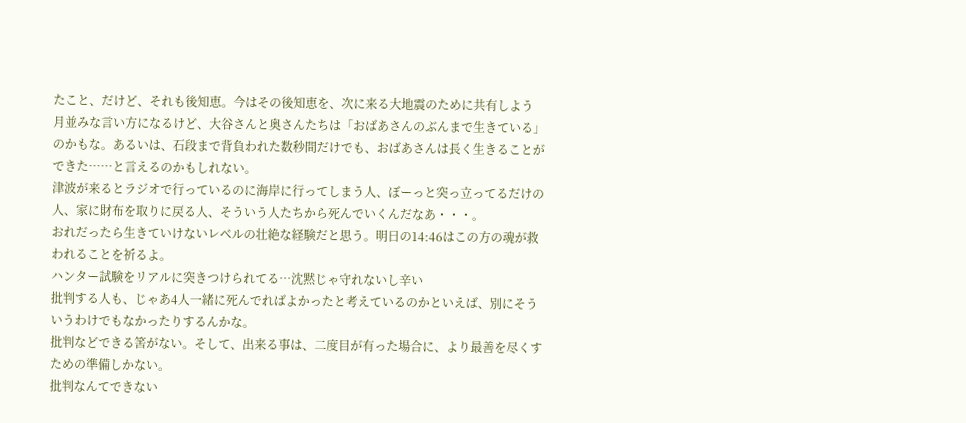たこと、だけど、それも後知恵。今はその後知恵を、次に来る大地震のために共有しよう
月並みな言い方になるけど、大谷さんと奥さんたちは「おばあさんのぶんまで生きている」のかもな。あるいは、石段まで背負われた数秒間だけでも、おばあさんは長く生きることができた……と言えるのかもしれない。
津波が来るとラジオで行っているのに海岸に行ってしまう人、ぼーっと突っ立ってるだけの人、家に財布を取りに戻る人、そういう人たちから死んでいくんだなあ・・・。
おれだったら生きていけないレベルの壮絶な経験だと思う。明日の14:46はこの方の魂が救われることを祈るよ。
ハンター試験をリアルに突きつけられてる…沈黙じゃ守れないし辛い
批判する人も、じゃあ4人一緒に死んでればよかったと考えているのかといえば、別にそういうわけでもなかったりするんかな。
批判などできる筈がない。そして、出来る事は、二度目が有った場合に、より最善を尽くすための準備しかない。
批判なんてできない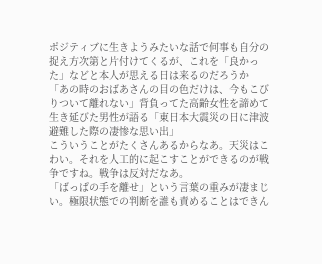ポジティブに生きようみたいな話で何事も自分の捉え方次第と片付けてくるが、これを「良かった」などと本人が思える日は来るのだろうか
「あの時のおばあさんの目の色だけは、今もこびりついて離れない」背負ってた高齢女性を諦めて生き延びた男性が語る「東日本大震災の日に津波避難した際の凄惨な思い出」
こういうことがたくさんあるからなあ。天災はこわい。それを人工的に起こすことができるのが戦争ですね。戦争は反対だなあ。
「ばっぱの手を離せ」という言葉の重みが凄まじい。極限状態での判断を誰も責めることはできん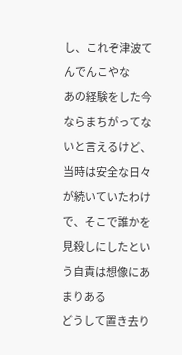し、これぞ津波てんでんこやな
あの経験をした今ならまちがってないと言えるけど、当時は安全な日々が続いていたわけで、そこで誰かを見殺しにしたという自責は想像にあまりある
どうして置き去り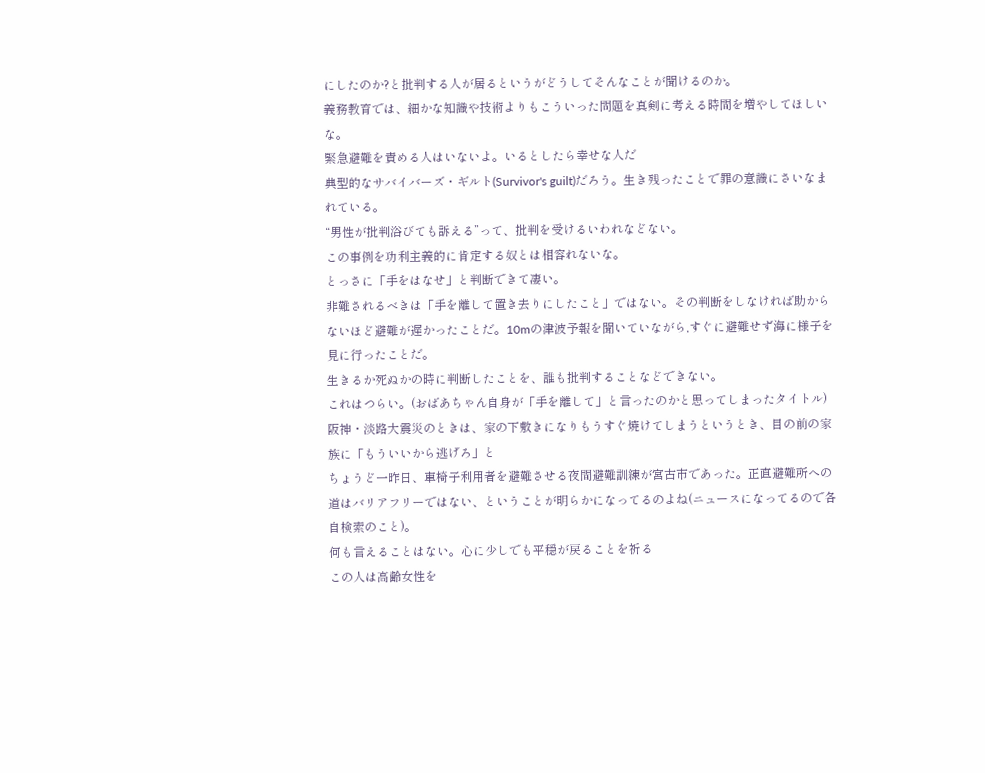にしたのか?と批判する人が居るというがどうしてそんなことが聞けるのか。
義務教育では、細かな知識や技術よりもこういった問題を真剣に考える時間を増やしてほしいな。
緊急避難を責める人はいないよ。いるとしたら幸せな人だ
典型的なサバイバーズ・ギルト(Survivor's guilt)だろう。生き残ったことで罪の意識にさいなまれている。
“男性が批判浴びても訴える”って、批判を受けるいわれなどない。
この事例を功利主義的に肯定する奴とは相容れないな。
とっさに「手をはなせ」と判断できて凄い。
非難されるべきは「手を離して置き去りにしたこと」ではない。その判断をしなければ助からないほど避難が遅かったことだ。10mの津波予報を聞いていながら,すぐに避難せず海に様子を見に行ったことだ。
生きるか死ぬかの時に判断したことを、誰も批判することなどできない。
これはつらい。(おばあちゃん自身が「手を離して」と言ったのかと思ってしまったタイトル)阪神・淡路大震災のときは、家の下敷きになりもうすぐ焼けてしまうというとき、目の前の家族に「もういいから逃げろ」と
ちょうど一昨日、車椅子利用者を避難させる夜間避難訓練が宮古市であった。正直避難所への道はバリアフリーではない、ということが明らかになってるのよね(ニュースになってるので各自検索のこと)。
何も言えることはない。心に少しでも平穏が戻ることを祈る
この人は高齢女性を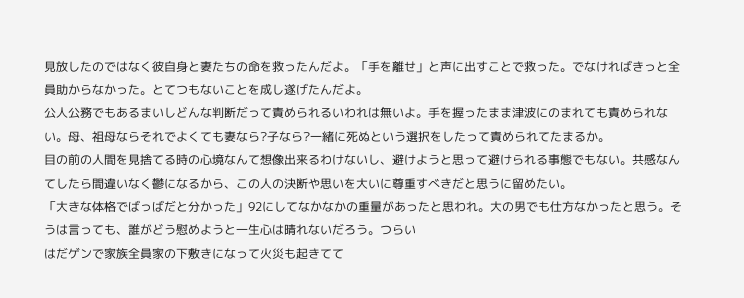見放したのではなく彼自身と妻たちの命を救ったんだよ。「手を離せ」と声に出すことで救った。でなければきっと全員助からなかった。とてつもないことを成し遂げたんだよ。
公人公務でもあるまいしどんな判断だって責められるいわれは無いよ。手を握ったまま津波にのまれても責められない。母、祖母ならそれでよくても妻なら?子なら?一緒に死ぬという選択をしたって責められてたまるか。
目の前の人間を見捨てる時の心境なんて想像出来るわけないし、避けようと思って避けられる事態でもない。共感なんてしたら間違いなく鬱になるから、この人の決断や思いを大いに尊重すべきだと思うに留めたい。
「大きな体格でばっばだと分かった」92にしてなかなかの重量があったと思われ。大の男でも仕方なかったと思う。そうは言っても、誰がどう慰めようと一生心は晴れないだろう。つらい
はだゲンで家族全員家の下敷きになって火災も起きてて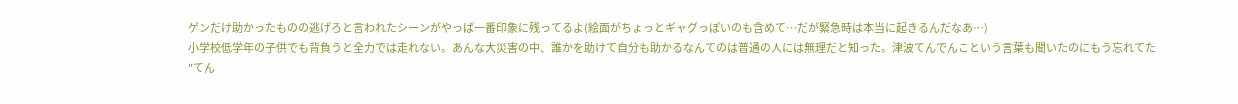ゲンだけ助かったものの逃げろと言われたシーンがやっぱ一番印象に残ってるよ(絵面がちょっとギャグっぽいのも含めて…だが緊急時は本当に起きるんだなあ…)
小学校低学年の子供でも背負うと全力では走れない。あんな大災害の中、誰かを助けて自分も助かるなんてのは普通の人には無理だと知った。津波てんでんこという言葉も聞いたのにもう忘れてた
"てん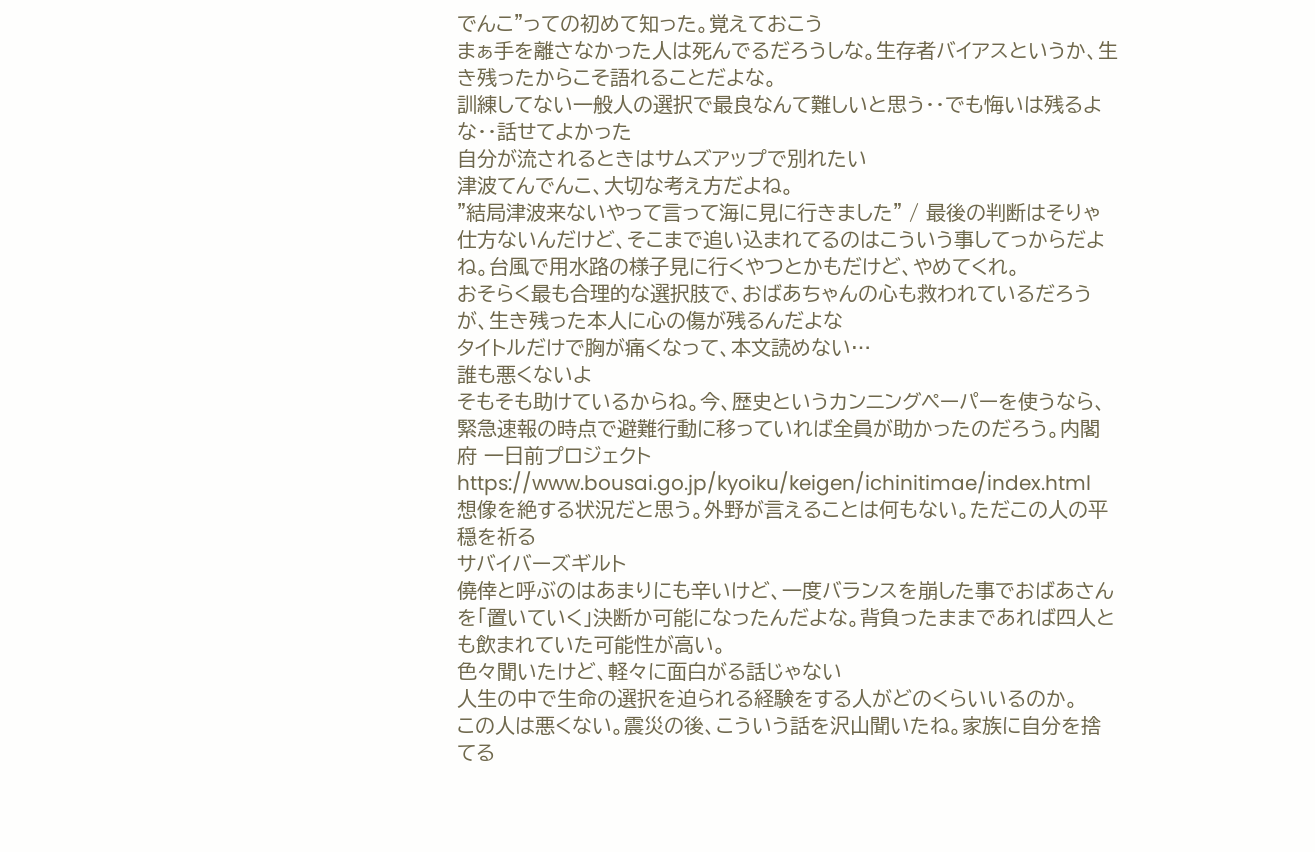でんこ"っての初めて知った。覚えておこう
まぁ手を離さなかった人は死んでるだろうしな。生存者バイアスというか、生き残ったからこそ語れることだよな。
訓練してない一般人の選択で最良なんて難しいと思う・・でも悔いは残るよな・・話せてよかった
自分が流されるときはサムズアップで別れたい
津波てんでんこ、大切な考え方だよね。
"結局津波来ないやって言って海に見に行きました" / 最後の判断はそりゃ仕方ないんだけど、そこまで追い込まれてるのはこういう事してっからだよね。台風で用水路の様子見に行くやつとかもだけど、やめてくれ。
おそらく最も合理的な選択肢で、おばあちゃんの心も救われているだろうが、生き残った本人に心の傷が残るんだよな
タイトルだけで胸が痛くなって、本文読めない…
誰も悪くないよ
そもそも助けているからね。今、歴史というカンニングペーパーを使うなら、緊急速報の時点で避難行動に移っていれば全員が助かったのだろう。内閣府 一日前プロジェクトhttps://www.bousai.go.jp/kyoiku/keigen/ichinitimae/index.html
想像を絶する状況だと思う。外野が言えることは何もない。ただこの人の平穏を祈る
サバイバーズギルト
僥倖と呼ぶのはあまりにも辛いけど、一度バランスを崩した事でおばあさんを「置いていく」決断か可能になったんだよな。背負ったままであれば四人とも飲まれていた可能性が高い。
色々聞いたけど、軽々に面白がる話じゃない
人生の中で生命の選択を迫られる経験をする人がどのくらいいるのか。
この人は悪くない。震災の後、こういう話を沢山聞いたね。家族に自分を捨てる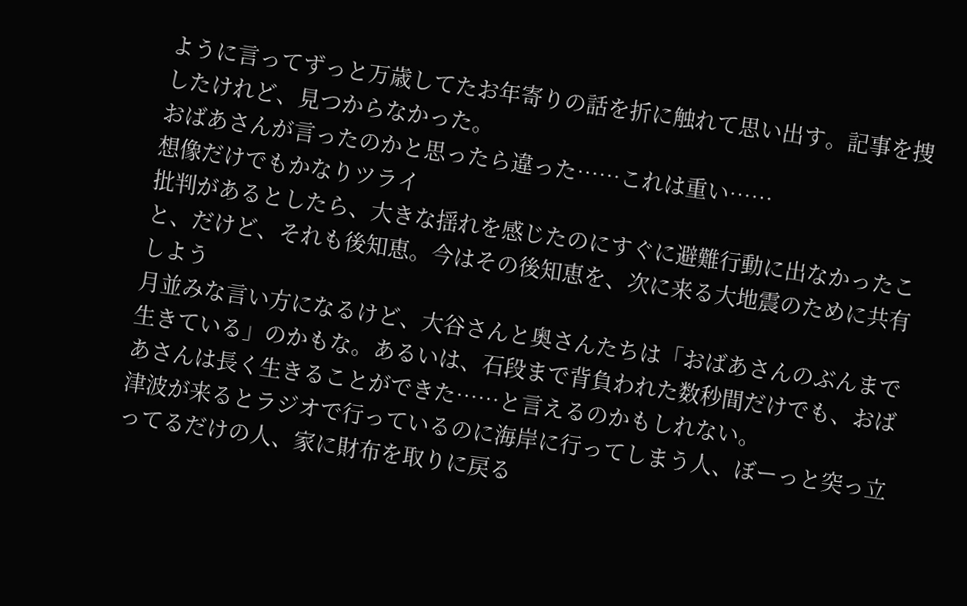ように言ってずっと万歳してたお年寄りの話を折に触れて思い出す。記事を捜したけれど、見つからなかった。
おばあさんが言ったのかと思ったら違った……これは重い……
想像だけでもかなりツライ
批判があるとしたら、大きな揺れを感じたのにすぐに避難行動に出なかったこと、だけど、それも後知恵。今はその後知恵を、次に来る大地震のために共有しよう
月並みな言い方になるけど、大谷さんと奥さんたちは「おばあさんのぶんまで生きている」のかもな。あるいは、石段まで背負われた数秒間だけでも、おばあさんは長く生きることができた……と言えるのかもしれない。
津波が来るとラジオで行っているのに海岸に行ってしまう人、ぼーっと突っ立ってるだけの人、家に財布を取りに戻る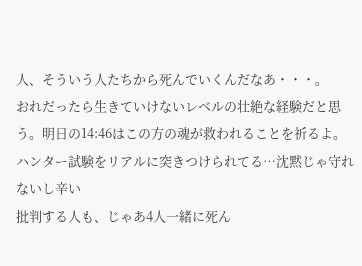人、そういう人たちから死んでいくんだなあ・・・。
おれだったら生きていけないレベルの壮絶な経験だと思う。明日の14:46はこの方の魂が救われることを祈るよ。
ハンター試験をリアルに突きつけられてる…沈黙じゃ守れないし辛い
批判する人も、じゃあ4人一緒に死ん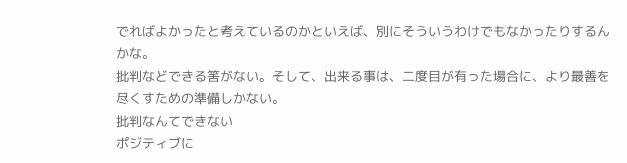でればよかったと考えているのかといえば、別にそういうわけでもなかったりするんかな。
批判などできる筈がない。そして、出来る事は、二度目が有った場合に、より最善を尽くすための準備しかない。
批判なんてできない
ポジティブに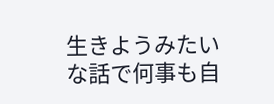生きようみたいな話で何事も自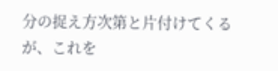分の捉え方次第と片付けてくるが、これを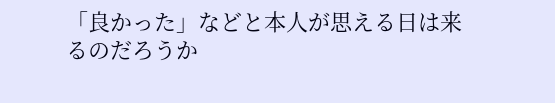「良かった」などと本人が思える日は来るのだろうか